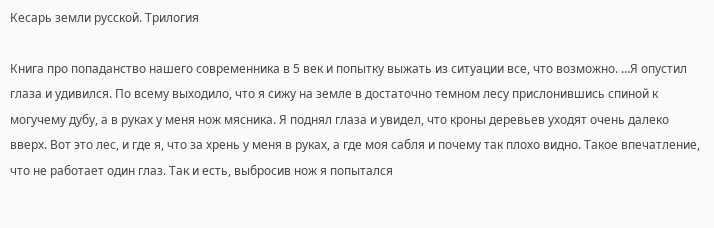Кесарь земли русской. Трилогия

Книга про попаданство нашего современника в 5 век и попытку выжать из ситуации все, что возможно. …Я опустил глаза и удивился. По всему выходило, что я сижу на земле в достаточно темном лесу прислонившись спиной к могучему дубу, а в руках у меня нож мясника. Я поднял глаза и увидел, что кроны деревьев уходят очень далеко вверх. Вот это лес, и где я, что за хрень у меня в руках, а где моя сабля и почему так плохо видно. Такое впечатление, что не работает один глаз. Так и есть, выбросив нож я попытался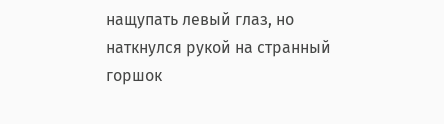нащупать левый глаз, но наткнулся рукой на странный горшок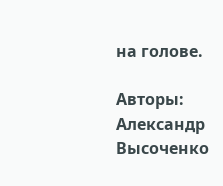на голове.

Авторы: Александр Высоченко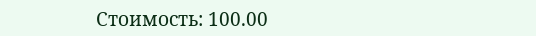Стоимость: 100.00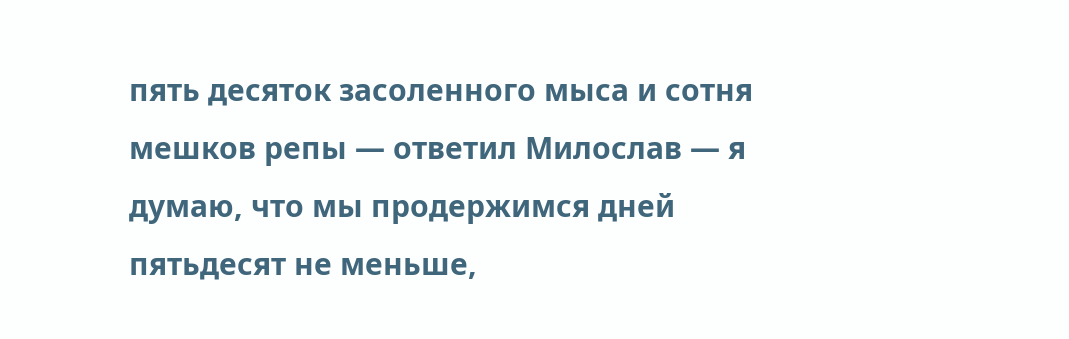пять десяток засоленного мыса и сотня мешков репы — ответил Милослав — я думаю, что мы продержимся дней пятьдесят не меньше,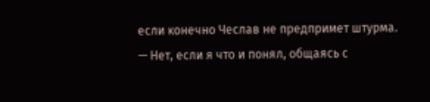если конечно Чеслав не предпримет штурма.
— Нет, если я что и понял, общаясь с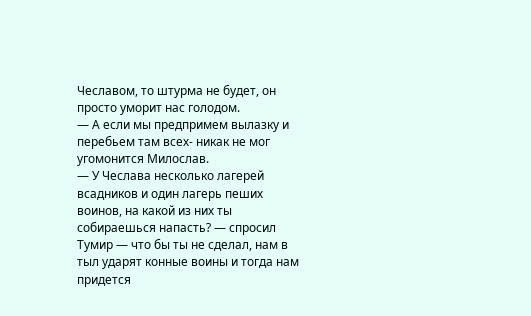Чеславом, то штурма не будет, он просто уморит нас голодом.
— А если мы предпримем вылазку и перебьем там всех- никак не мог угомонится Милослав.
— У Чеслава несколько лагерей всадников и один лагерь пеших воинов, на какой из них ты собираешься напасть? — спросил Тумир — что бы ты не сделал, нам в тыл ударят конные воины и тогда нам придется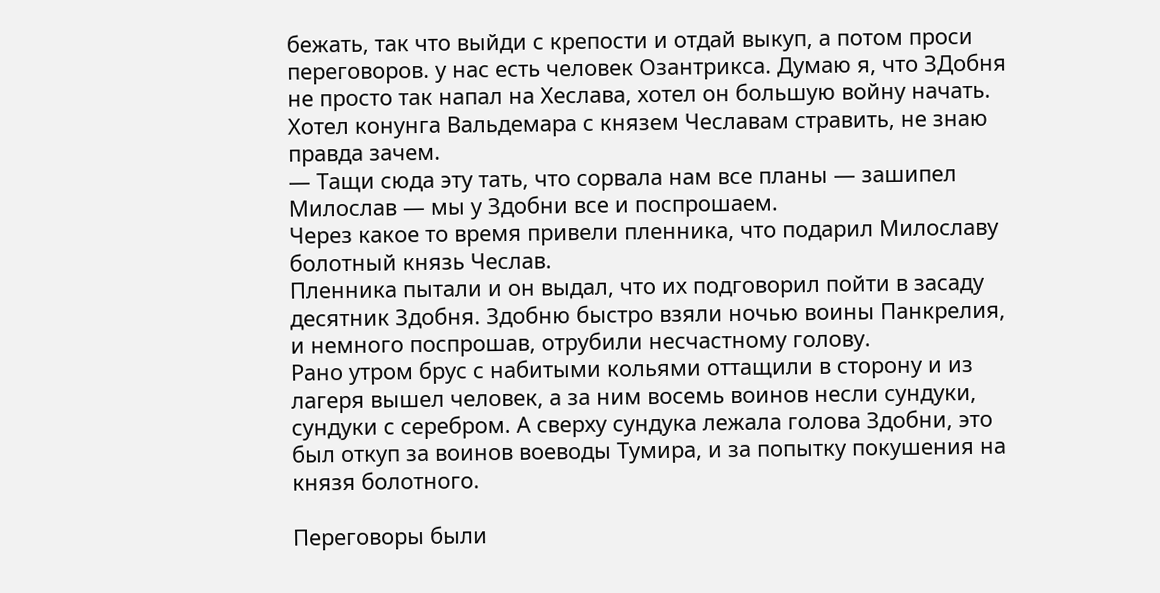бежать, так что выйди с крепости и отдай выкуп, а потом проси переговоров. у нас есть человек Озантрикса. Думаю я, что ЗДобня не просто так напал на Xеслава, хотел он большую войну начать. Хотел конунга Вальдемара с князем Чеславам стравить, не знаю правда зачем.
— Тащи сюда эту тать, что сорвала нам все планы — зашипел Милослав — мы у Здобни все и поспрошаем.
Через какое то время привели пленника, что подарил Милославу болотный князь Чеслав.
Пленника пытали и он выдал, что их подговорил пойти в засаду десятник Здобня. Здобню быстро взяли ночью воины Панкрелия, и немного поспрошав, отрубили несчастному голову.
Рано утром брус с набитыми кольями оттащили в сторону и из лагеря вышел человек, а за ним восемь воинов несли сундуки, сундуки с серебром. А сверху сундука лежала голова Здобни, это был откуп за воинов воеводы Тумира, и за попытку покушения на князя болотного.

Переговоры были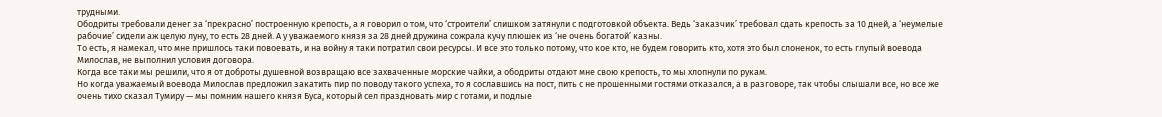трудными.
Ободриты требовали денег за ‘прекрасно’ построенную крепость, а я говорил о том, что ‘строители’ слишком затянули с подготовкой объекта. Ведь ‘заказчик’ требовал сдать крепость за 10 дней, а ‘неумелые рабочие’ сидели аж целую луну, то есть 28 дней. А у уважаемого князя за 28 дней дружина сожрала кучу плюшек из ‘не очень богатой’ казны.
То есть, я намекал, что мне пришлось таки повоевать, и на войну я таки потратил свои ресурсы. И все это только потому, что кое кто, не будем говорить кто, хотя это был слоненок, то есть глупый воевода Милослав, не выполнил условия договора.
Когда все таки мы решили, что я от доброты душевной возвращаю все захваченные морские чайки, а ободриты отдают мне свою крепость, то мы хлопнули по рукам.
Но когда уважаемый воевода Милослав предложил закатить пир по поводу такого успеха, то я сославшись на пост, пить с не прошенными гостями отказался, а в разговоре, так чтобы слышали все, но все же очень тихо сказал Тумиру — мы помним нашего князя Буса, который сел праздновать мир с готами, и подлые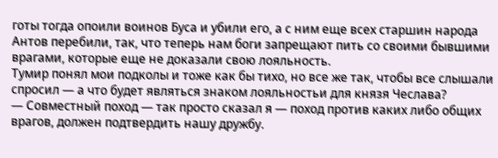готы тогда опоили воинов Буса и убили его, а с ним еще всех старшин народа Антов перебили, так, что теперь нам боги запрещают пить со своими бывшими врагами, которые еще не доказали свою лояльность.
Тумир понял мои подколы и тоже как бы тихо, но все же так, чтобы все слышали спросил — а что будет являться знаком лояльностьи для князя Чеслава?
— Совместный поход — так просто сказал я — поход против каких либо общих врагов, должен подтвердить нашу дружбу.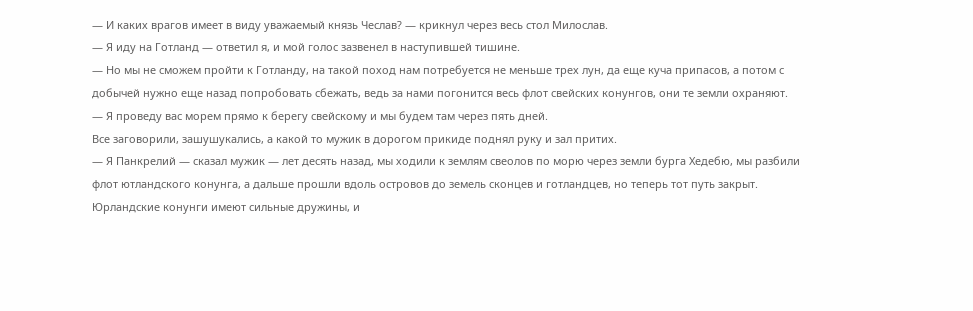— И каких врагов имеет в виду уважаемый князь Чеслав? — крикнул через весь стол Милослав.
— Я иду на Готланд — ответил я, и мой голос зазвенел в наступившей тишине.
— Но мы не сможем пройти к Готланду, на такой поход нам потребуется не меньше трех лун, да еще куча припасов, а потом с добычей нужно еще назад попробовать сбежать, ведь за нами погонится весь флот свейских конунгов, они те земли охраняют.
— Я проведу вас морем прямо к берегу свейскому и мы будем там через пять дней.
Все заговорили, зашушукались, а какой то мужик в дорогом прикиде поднял руку и зал притих.
— Я Панкрелий — сказал мужик — лет десять назад, мы ходили к землям свеолов по морю через земли бурга Хедебю, мы разбили флот ютландского конунга, а дальше прошли вдоль островов до земель сконцев и готландцев, но теперь тот путь закрыт. Юрландские конунги имеют сильные дружины, и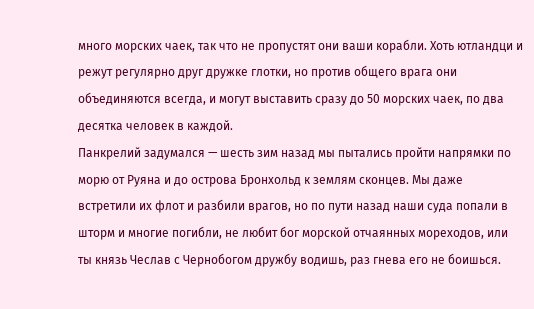много морских чаек, так что не пропустят они ваши корабли. Хоть ютландци и режут регулярно друг дружке глотки, но против общего врага они объединяются всегда, и могут выставить сразу до 50 морских чаек, по два десятка человек в каждой.
Панкрелий задумался — шесть зим назад мы пытались пройти напрямки по морю от Руяна и до острова Бронхольд к землям сконцев. Мы даже встретили их флот и разбили врагов, но по пути назад наши суда попали в шторм и многие погибли, не любит бог морской отчаянных мореходов, или ты князь Чеслав с Чернобогом дружбу водишь, раз гнева его не боишься.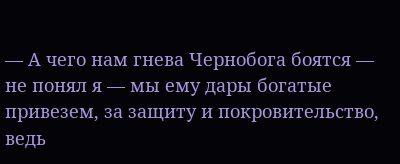— А чего нам гнева Чернобога боятся — не понял я — мы ему дары богатые привезем, за защиту и покровительство, ведь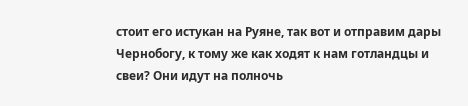стоит его истукан на Руяне, так вот и отправим дары Чернобогу, к тому же как ходят к нам готландцы и свеи? Они идут на полночь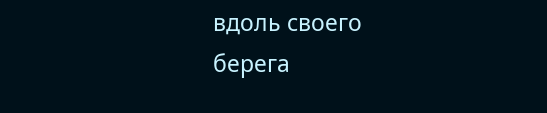вдоль своего берега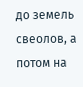до земель свеолов, а потом на